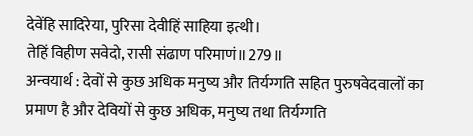देवेंहि सादिरेया, पुरिसा देवीहिं साहिया इत्थी।
तेहिं विहीण सवेदो, रासी संढाण परिमाणं॥279॥
अन्वयार्थ : देवों से कुछ अधिक मनुष्य और तिर्यग्गति सहित पुरुषवेदवालों का प्रमाण है और देवियों से कुछ अधिक, मनुष्य तथा तिर्यग्गति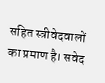सहित स्त्रीवेदवालों का प्रमाण है। सवेद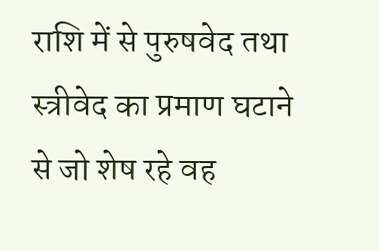राशि में से पुरुषवेद तथा स्त्रीवेद का प्रमाण घटाने से जो शेष रहे वह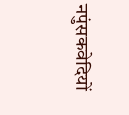नपुंसकवेदियों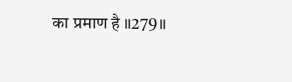का प्रमाण है ॥279॥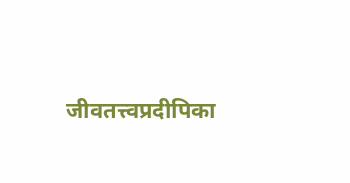जीवतत्त्वप्रदीपिका